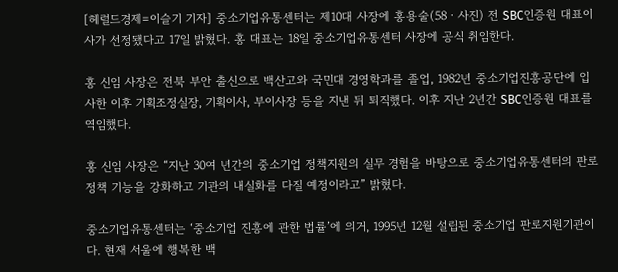[헤럴드경제=이슬기 기자] 중소기업유통센터는 제10대 사장에 홍용술(58ㆍ사진) 전 SBC인증원 대표이사가 선정됐다고 17일 밝혔다. 홍 대표는 18일 중소기업유통센터 사장에 공식 취임한다.

홍 신임 사장은 전북 부안 출신으로 백산고와 국민대 경영학과를 졸업, 1982년 중소기업진흥공단에 입사한 이후 기획조정실장, 기획이사, 부이사장 등을 지낸 뒤 퇴직했다. 이후 지난 2년간 SBC인증원 대표를 역임했다.

홍 신임 사장은 “지난 30여 년간의 중소기업 정책지원의 실무 경험을 바탕으로 중소기업유통센터의 판로정책 기능을 강화하고 기관의 내실화를 다질 예정이라고” 밝혔다.

중소기업유통센터는 ‘중소기업 진흥에 관한 법률’에 의거, 1995년 12월 설립된 중소기업 판로지원기관이다. 현재 서울에 행복한 백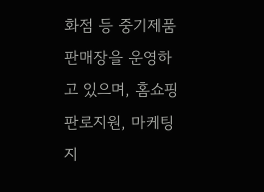화점 등 중기제품 판매장을 운영하고 있으며, 홈쇼핑 판로지원, 마케팅지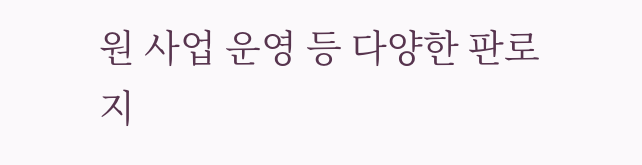원 사업 운영 등 다양한 판로지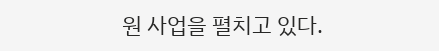원 사업을 펼치고 있다.